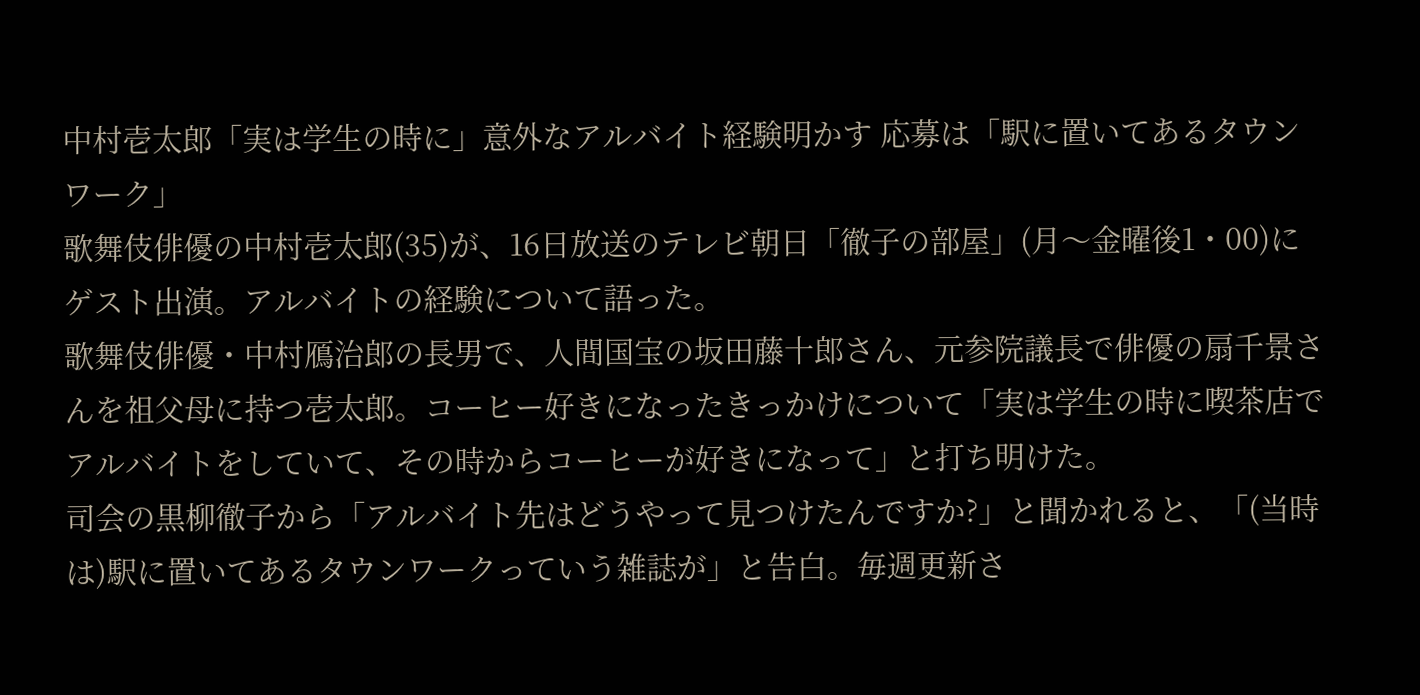中村壱太郎「実は学生の時に」意外なアルバイト経験明かす 応募は「駅に置いてあるタウンワーク」
歌舞伎俳優の中村壱太郎(35)が、16日放送のテレビ朝日「徹子の部屋」(月〜金曜後1・00)にゲスト出演。アルバイトの経験について語った。
歌舞伎俳優・中村鴈治郎の長男で、人間国宝の坂田藤十郎さん、元参院議長で俳優の扇千景さんを祖父母に持つ壱太郎。コーヒー好きになったきっかけについて「実は学生の時に喫茶店でアルバイトをしていて、その時からコーヒーが好きになって」と打ち明けた。
司会の黒柳徹子から「アルバイト先はどうやって見つけたんですか?」と聞かれると、「(当時は)駅に置いてあるタウンワークっていう雑誌が」と告白。毎週更新さ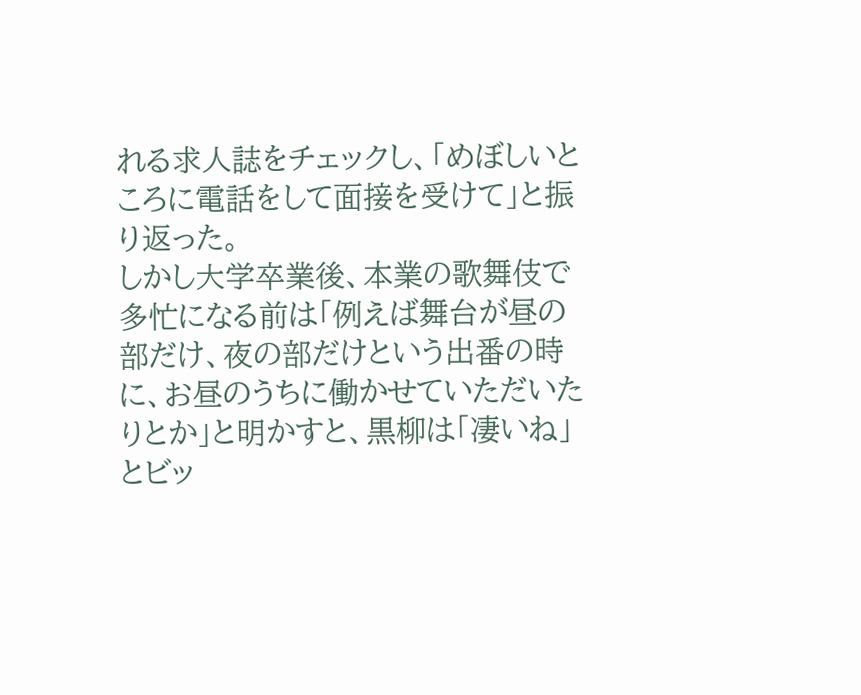れる求人誌をチェックし、「めぼしいところに電話をして面接を受けて」と振り返った。
しかし大学卒業後、本業の歌舞伎で多忙になる前は「例えば舞台が昼の部だけ、夜の部だけという出番の時に、お昼のうちに働かせていただいたりとか」と明かすと、黒柳は「凄いね」とビッ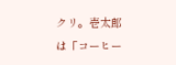クリ。壱太郎は「コーヒー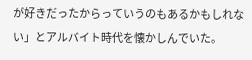が好きだったからっていうのもあるかもしれない」とアルバイト時代を懐かしんでいた。